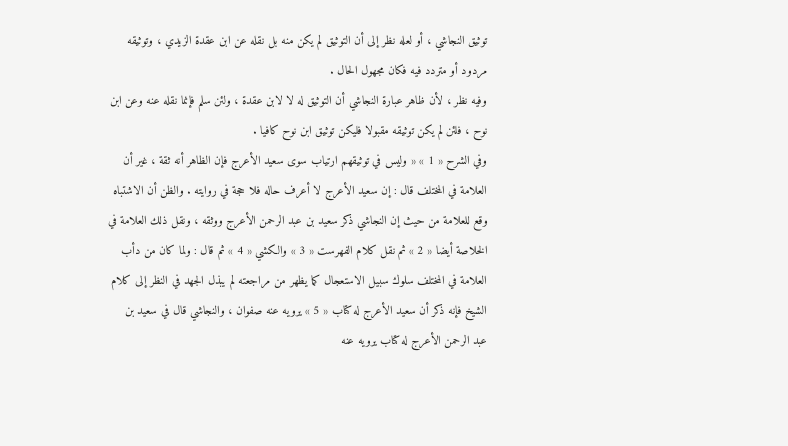توثيق النجاشي ، أو لعله نظر إلى أن التوثيق لم يكن منه بل نقله عن ابن عقدة الزيدي ، وتوثيقه مردود أو متردد فيه فكان مجهول الحال .
وفيه نظر ، لأن ظاهر عبارة النجاشي أن التوثيق له لا لابن عقدة ، ولئن سلم فإنما نقله عنه وعن ابن نوح ، فلئن لم يكن توثيقه مقبولا فليكن توثيق ابن نوح كافيا .
وفي الشرح « 1 » « وليس في توثيقهم ارتياب سوى سعيد الأعرج فإن الظاهر أنه ثقة ، غير أن العلامة في المختلف قال : إن سعيد الأعرج لا أعرف حاله فلا حجة في روايته . والظن أن الاشتباه وقع للعلامة من حيث إن النجاشي ذكر سعيد بن عبد الرحمن الأعرج ووثقه ، ونقل ذلك العلامة في الخلاصة أيضا « 2 » ثم نقل كلام الفهرست « 3 » والكشي « 4 » ثم قال : ولما كان من دأب العلامة في المختلف سلوك سبيل الاستعجال كما يظهر من مراجعته لم يبذل الجهد في النظر إلى كلام الشيخ فإنه ذكر أن سعيد الأعرج له كتاب « 5 » يرويه عنه صفوان ، والنجاشي قال في سعيد بن عبد الرحمن الأعرج له كتاب يرويه عنه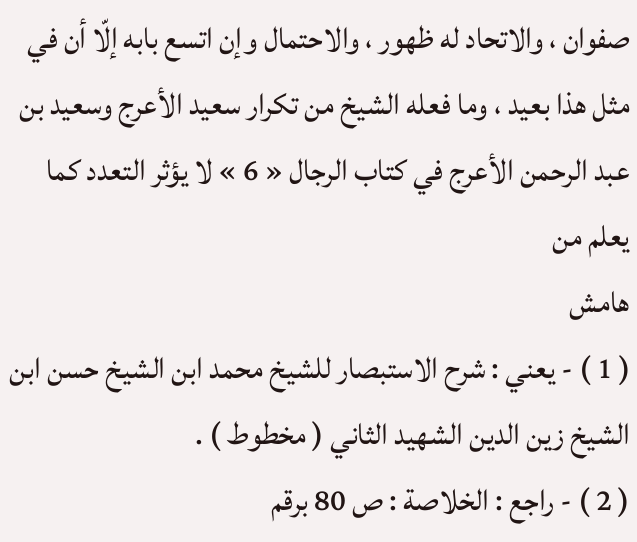صفوان ، والاتحاد له ظهور ، والاحتمال وإن اتسع بابه إلّا أن في مثل هذا بعيد ، وما فعله الشيخ من تكرار سعيد الأعرج وسعيد بن عبد الرحمن الأعرج في كتاب الرجال « 6 » لا يؤثر التعدد كما يعلم من
هامش
( 1 ) - يعني : شرح الاستبصار للشيخ محمد ابن الشيخ حسن ابن الشيخ زين الدين الشهيد الثاني ( مخطوط ) .
( 2 ) - راجع : الخلاصة : ص 80 برقم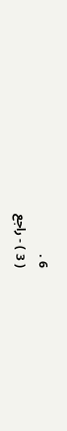6 .
( 3 ) - راجع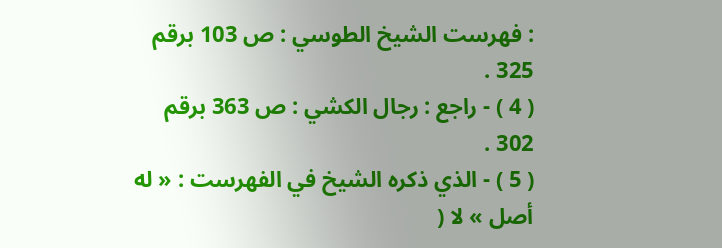: فهرست الشيخ الطوسي : ص 103 برقم 325 .
( 4 ) - راجع : رجال الكشي : ص 363 برقم 302 .
( 5 ) - الذي ذكره الشيخ في الفهرست : « له أصل » لا (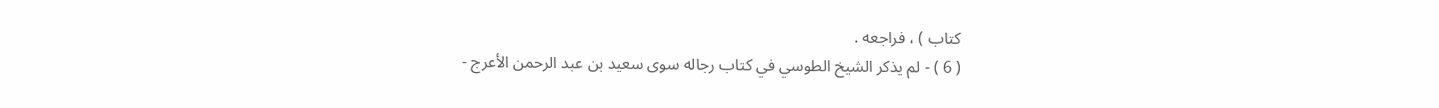كتاب ) ، فراجعه .
( 6 ) - لم يذكر الشيخ الطوسي في كتاب رجاله سوى سعيد بن عبد الرحمن الأعرج -